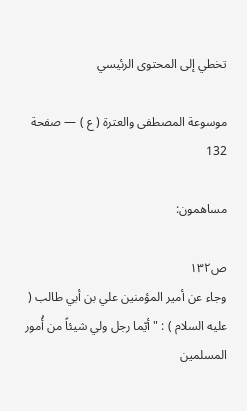تخطي إلى المحتوى الرئيسي

موسوعة المصطفى والعترة ( ع ) — صفحة 132

مساهمون:

ص١٣٢
وجاء عن أمير المؤمنين علي بن أبي طالب ( عليه السلام ) : " أيّما رجل ولي شيئاً من أُمور المسلمين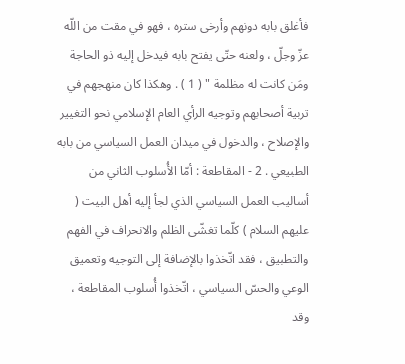فأغلق بابه دونهم وأرخى ستره ، فهو في مقت من اللّه عزّ وجلّ ، ولعنه حتّى يفتح بابه فيدخل إليه ذو الحاجة ومَن كانت له مظلمة " ( 1 ) . وهكذا كان منهجهم في تربية أصحابهم وتوجيه الرأي العام الإسلامي نحو التغيير والإصلاح ، والدخول في ميدان العمل السياسي من بابه الطبيعي . 2 - المقاطعة : أمّا الأُسلوب الثاني من أساليب العمل السياسي الذي لجأ إليه أهل البيت ( عليهم السلام ) كلّما تغشّى الظلم والانحراف في الفهم والتطبيق ، فقد اتّخذوا بالإضافة إلى التوجيه وتعميق الوعي والحسّ السياسي ، اتّخذوا أُسلوب المقاطعة ، وقد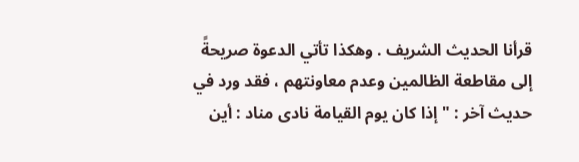قرأنا الحديث الشريف . وهكذا تأتي الدعوة صريحةً إلى مقاطعة الظالمين وعدم معاونتهم ، فقد ورد في حديث آخر : " إذا كان يوم القيامة نادى مناد : أين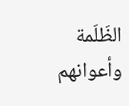الظَلَمة وأعوانهم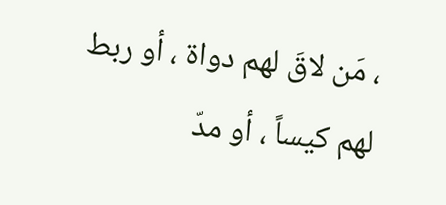، مَن لاقَ لهم دواة ، أو ربط لهم كيساً ، أو مدّ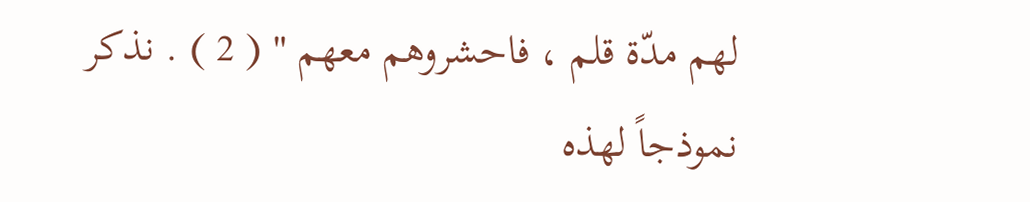لهم مدّة قلم ، فاحشروهم معهم " ( 2 ) . نذكر نموذجاً لهذه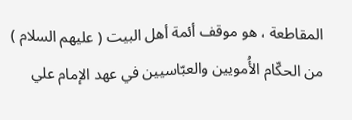المقاطعة ، هو موقف أئمة أهل البيت ( عليهم السلام ) من الحكّام الأُمويين والعبّاسيين في عهد الإمام علي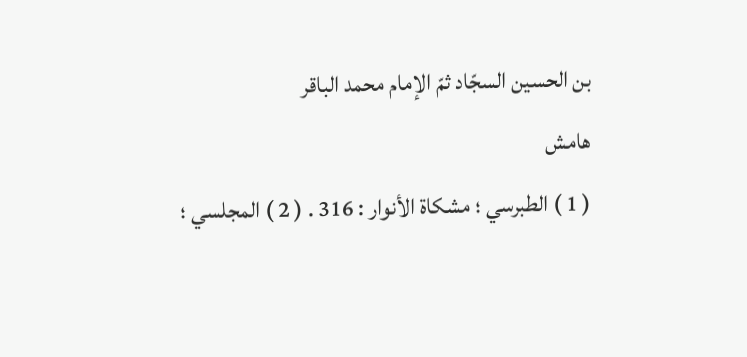بن الحسين السجّاد ثمّ الإمام محمد الباقر
هامش
( 1 ) الطبرسي ؛ مشكاة الأنوار : 316 . ( 2 ) المجلسي ؛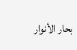بحار الأنوار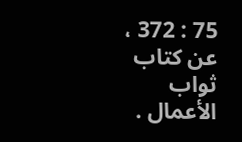75 : 372 ، عن كتاب ثواب الأعمال .